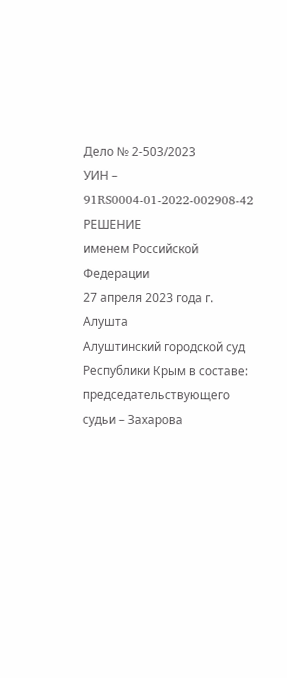Дело № 2-503/2023
УИН – 91RS0004-01-2022-002908-42
РЕШЕНИЕ
именем Российской Федерации
27 апреля 2023 года г. Алушта
Алуштинский городской суд Республики Крым в составе:
председательствующего судьи – Захарова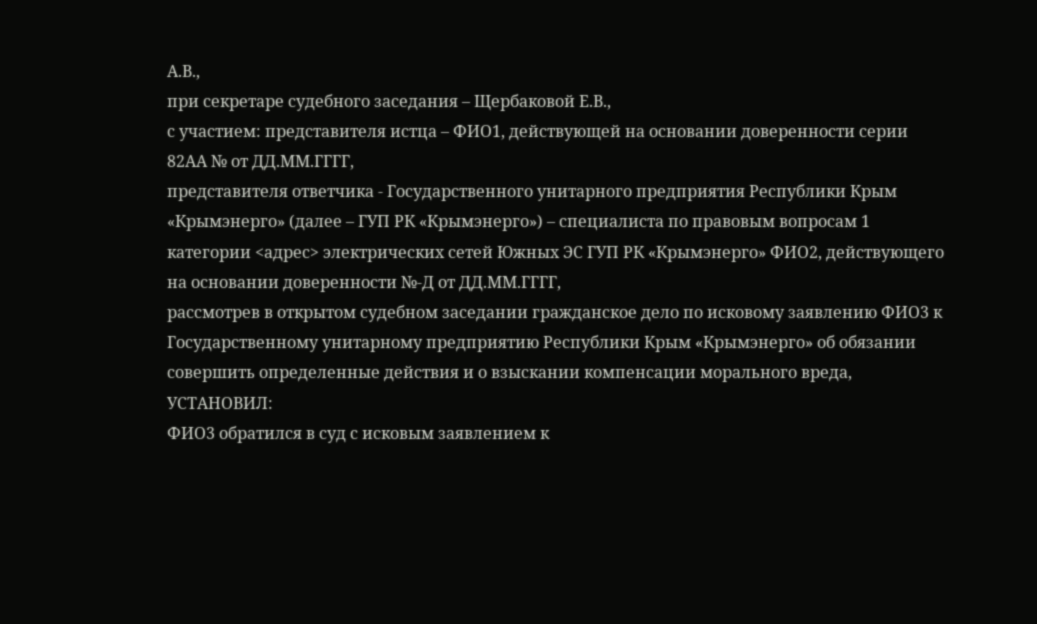А.В.,
при секретаре судебного заседания – Щербаковой Е.В.,
с участием: представителя истца – ФИО1, действующей на основании доверенности серии 82АА № от ДД.ММ.ГГГГ,
представителя ответчика - Государственного унитарного предприятия Республики Крым «Крымэнерго» (далее – ГУП РК «Крымэнерго») – специалиста по правовым вопросам 1 категории <адрес> электрических сетей Южных ЭС ГУП РК «Крымэнерго» ФИО2, действующего на основании доверенности №-Д от ДД.ММ.ГГГГ,
рассмотрев в открытом судебном заседании гражданское дело по исковому заявлению ФИО3 к Государственному унитарному предприятию Республики Крым «Крымэнерго» об обязании совершить определенные действия и о взыскании компенсации морального вреда,
УСТАНОВИЛ:
ФИО3 обратился в суд с исковым заявлением к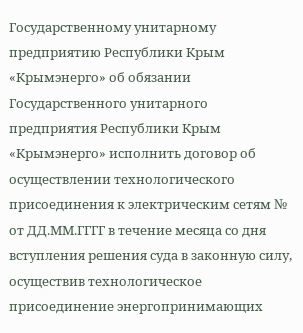Государственному унитарному предприятию Республики Крым «Крымэнерго» об обязании Государственного унитарного предприятия Республики Крым «Крымэнерго» исполнить договор об осуществлении технологического присоединения к электрическим сетям № от ДД.ММ.ГГГГ в течение месяца со дня вступления решения суда в законную силу, осуществив технологическое присоединение энергопринимающих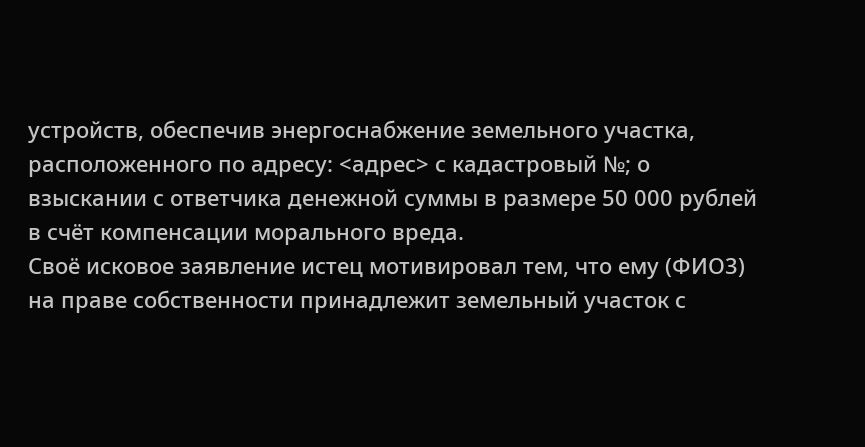устройств, обеспечив энергоснабжение земельного участка, расположенного по адресу: <адрес> с кадастровый №; о взыскании с ответчика денежной суммы в размере 50 000 рублей в счёт компенсации морального вреда.
Своё исковое заявление истец мотивировал тем, что ему (ФИО3) на праве собственности принадлежит земельный участок с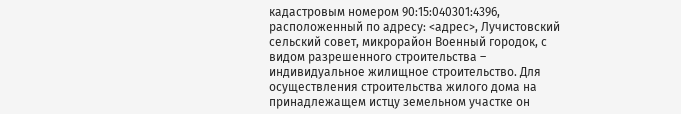кадастровым номером 90:15:040301:4396, расположенный по адресу: <адрес>, Лучистовский сельский совет, микрорайон Военный городок, с видом разрешенного строительства – индивидуальное жилищное строительство. Для осуществления строительства жилого дома на принадлежащем истцу земельном участке он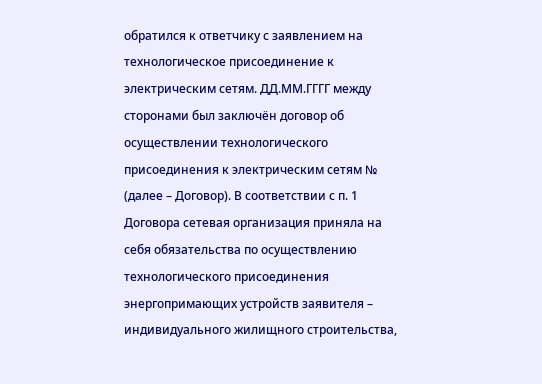обратился к ответчику с заявлением на технологическое присоединение к электрическим сетям. ДД.ММ.ГГГГ между сторонами был заключён договор об осуществлении технологического присоединения к электрическим сетям № (далее – Договор). В соответствии с п. 1 Договора сетевая организация приняла на себя обязательства по осуществлению технологического присоединения энергопримающих устройств заявителя – индивидуального жилищного строительства,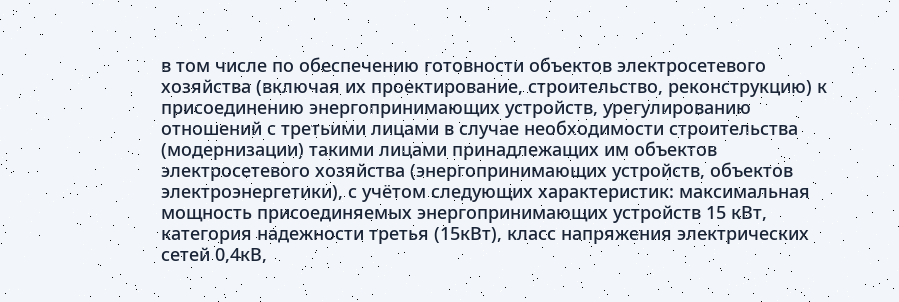в том числе по обеспечению готовности объектов электросетевого хозяйства (включая их проектирование, строительство, реконструкцию) к присоединению энергопринимающих устройств, урегулированию отношений с третьими лицами в случае необходимости строительства (модернизации) такими лицами принадлежащих им объектов электросетевого хозяйства (энергопринимающих устройств, объектов электроэнергетики), с учётом следующих характеристик: максимальная мощность присоединяемых энергопринимающих устройств 15 кВт, категория надежности третья (15кВт), класс напряжения электрических сетей 0,4кВ,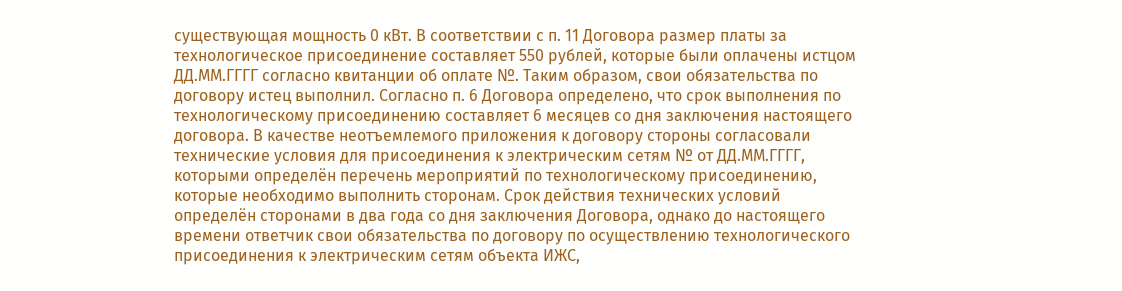существующая мощность 0 кВт. В соответствии с п. 11 Договора размер платы за технологическое присоединение составляет 550 рублей, которые были оплачены истцом ДД.ММ.ГГГГ согласно квитанции об оплате №. Таким образом, свои обязательства по договору истец выполнил. Согласно п. 6 Договора определено, что срок выполнения по технологическому присоединению составляет 6 месяцев со дня заключения настоящего договора. В качестве неотъемлемого приложения к договору стороны согласовали технические условия для присоединения к электрическим сетям № от ДД.ММ.ГГГГ, которыми определён перечень мероприятий по технологическому присоединению, которые необходимо выполнить сторонам. Срок действия технических условий определён сторонами в два года со дня заключения Договора, однако до настоящего времени ответчик свои обязательства по договору по осуществлению технологического присоединения к электрическим сетям объекта ИЖС,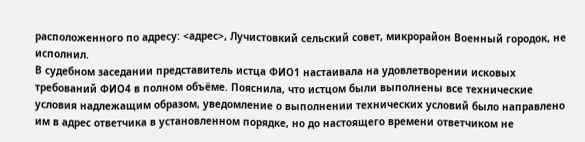расположенного по адресу: <адрес>, Лучистовкий сельский совет, микрорайон Военный городок, не исполнил.
В судебном заседании представитель истца ФИО1 настаивала на удовлетворении исковых требований ФИО4 в полном объёме. Пояснила, что истцом были выполнены все технические условия надлежащим образом, уведомление о выполнении технических условий было направлено им в адрес ответчика в установленном порядке, но до настоящего времени ответчиком не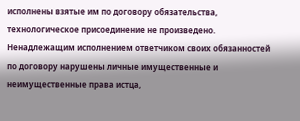исполнены взятые им по договору обязательства, технологическое присоединение не произведено. Ненадлежащим исполнением ответчиком своих обязанностей по договору нарушены личные имущественные и неимущественные права истца,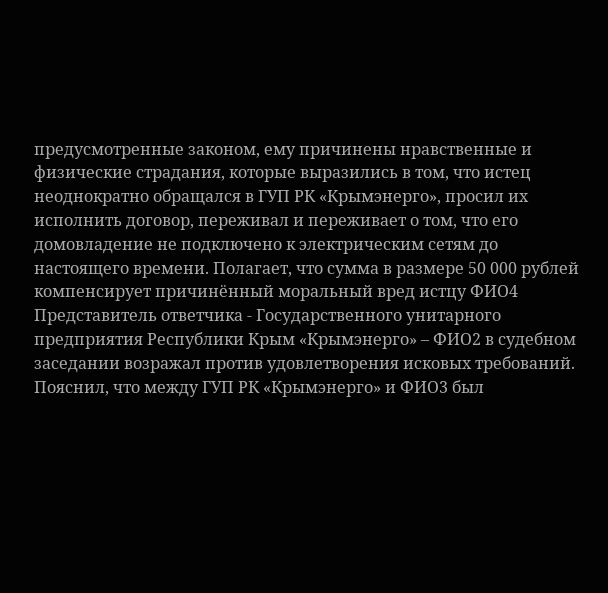предусмотренные законом, ему причинены нравственные и физические страдания, которые выразились в том, что истец неоднократно обращался в ГУП РК «Крымэнерго», просил их исполнить договор, переживал и переживает о том, что его домовладение не подключено к электрическим сетям до настоящего времени. Полагает, что сумма в размере 50 000 рублей компенсирует причинённый моральный вред истцу ФИО4
Представитель ответчика - Государственного унитарного предприятия Республики Крым «Крымэнерго» – ФИО2 в судебном заседании возражал против удовлетворения исковых требований. Пояснил, что между ГУП РК «Крымэнерго» и ФИО3 был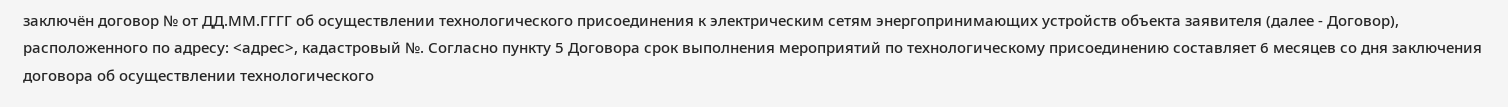заключён договор № от ДД.ММ.ГГГГ об осуществлении технологического присоединения к электрическим сетям энергопринимающих устройств объекта заявителя (далее - Договор), расположенного по адресу: <адрес>, кадастровый №. Согласно пункту 5 Договора срок выполнения мероприятий по технологическому присоединению составляет 6 месяцев со дня заключения договора об осуществлении технологического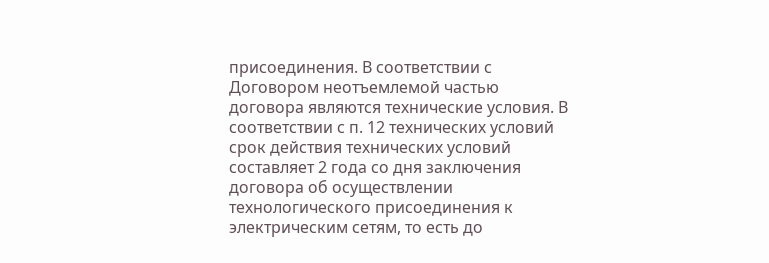присоединения. В соответствии с Договором неотъемлемой частью договора являются технические условия. В соответствии с п. 12 технических условий срок действия технических условий составляет 2 года со дня заключения договора об осуществлении технологического присоединения к электрическим сетям, то есть до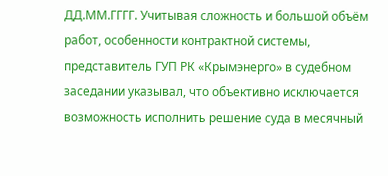ДД.ММ.ГГГГ. Учитывая сложность и большой объём работ, особенности контрактной системы, представитель ГУП РК «Крымэнерго» в судебном заседании указывал, что объективно исключается возможность исполнить решение суда в месячный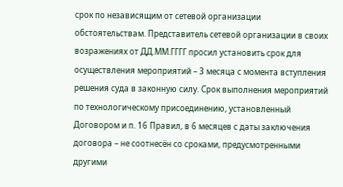срок по независящим от сетевой организации обстоятельствам. Представитель сетевой организации в своих возражениях от ДД.ММ.ГГГГ просил установить срок для осуществления мероприятий – 3 месяца с момента вступления решения суда в законную силу. Срок выполнения мероприятий по технологическому присоединению, установленный Договором и п. 16 Правил, в 6 месяцев с даты заключения договора – не соотнесён со сроками, предусмотренными другими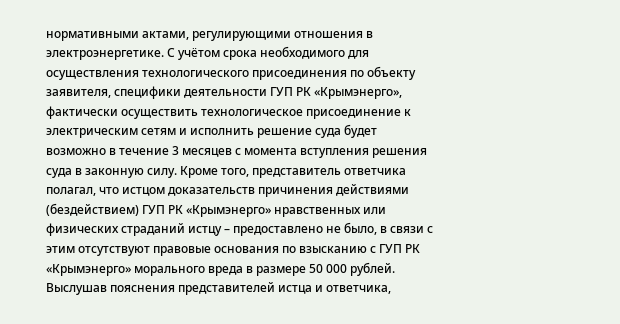нормативными актами, регулирующими отношения в электроэнергетике. С учётом срока необходимого для осуществления технологического присоединения по объекту заявителя, специфики деятельности ГУП РК «Крымэнерго», фактически осуществить технологическое присоединение к электрическим сетям и исполнить решение суда будет возможно в течение 3 месяцев с момента вступления решения суда в законную силу. Кроме того, представитель ответчика полагал, что истцом доказательств причинения действиями (бездействием) ГУП РК «Крымэнерго» нравственных или физических страданий истцу – предоставлено не было, в связи с этим отсутствуют правовые основания по взысканию с ГУП РК «Крымэнерго» морального вреда в размере 50 000 рублей.
Выслушав пояснения представителей истца и ответчика,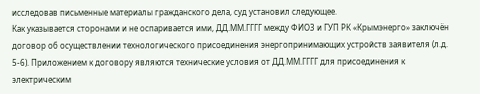исследовав письменные материалы гражданского дела, суд установил следующее.
Как указывается сторонами и не оспаривается ими, ДД.ММ.ГГГГ между ФИО3 и ГУП РК «Крымэнерго» заключён договор об осуществлении технологического присоединения энергопринимающих устройств заявителя (л.д. 5-6). Приложением к договору являются технические условия от ДД.ММ.ГГГГ для присоединения к электрическим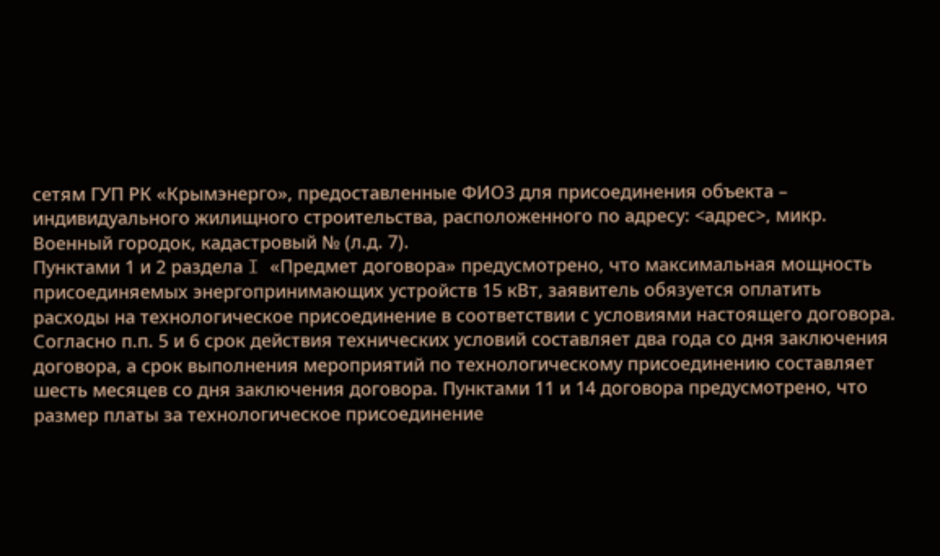сетям ГУП РК «Крымэнерго», предоставленные ФИО3 для присоединения объекта – индивидуального жилищного строительства, расположенного по адресу: <адрес>, микр. Военный городок, кадастровый № (л.д. 7).
Пунктами 1 и 2 раздела I «Предмет договора» предусмотрено, что максимальная мощность присоединяемых энергопринимающих устройств 15 кВт, заявитель обязуется оплатить расходы на технологическое присоединение в соответствии с условиями настоящего договора. Согласно п.п. 5 и 6 срок действия технических условий составляет два года со дня заключения договора, а срок выполнения мероприятий по технологическому присоединению составляет шесть месяцев со дня заключения договора. Пунктами 11 и 14 договора предусмотрено, что размер платы за технологическое присоединение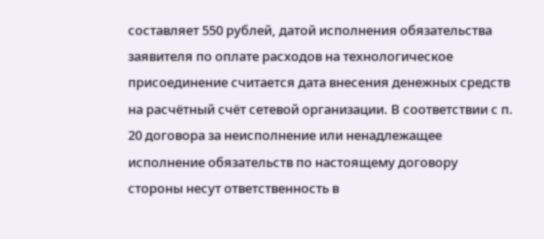составляет 550 рублей, датой исполнения обязательства заявителя по оплате расходов на технологическое присоединение считается дата внесения денежных средств на расчётный счёт сетевой организации. В соответствии с п. 20 договора за неисполнение или ненадлежащее исполнение обязательств по настоящему договору стороны несут ответственность в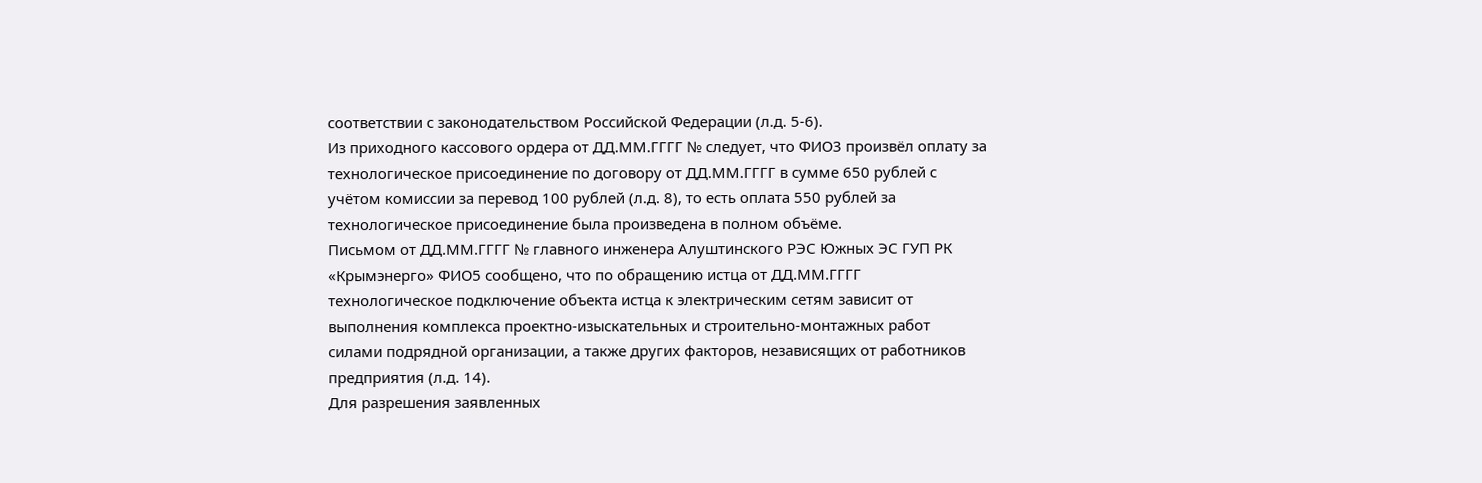соответствии с законодательством Российской Федерации (л.д. 5-6).
Из приходного кассового ордера от ДД.ММ.ГГГГ № следует, что ФИО3 произвёл оплату за технологическое присоединение по договору от ДД.ММ.ГГГГ в сумме 650 рублей с учётом комиссии за перевод 100 рублей (л.д. 8), то есть оплата 550 рублей за технологическое присоединение была произведена в полном объёме.
Письмом от ДД.ММ.ГГГГ № главного инженера Алуштинского РЭС Южных ЭС ГУП РК «Крымэнерго» ФИО5 сообщено, что по обращению истца от ДД.ММ.ГГГГ технологическое подключение объекта истца к электрическим сетям зависит от выполнения комплекса проектно-изыскательных и строительно-монтажных работ силами подрядной организации, а также других факторов, независящих от работников предприятия (л.д. 14).
Для разрешения заявленных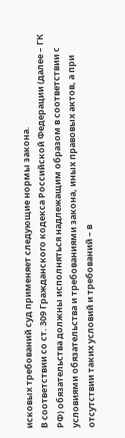исковых требований суд применяет следующие нормы закона.
В соответствии со ст. 309 Гражданского кодекса Российской Федерации (далее – ГК РФ) обязательства должны исполняться надлежащим образом в соответствии с условиями обязательства и требованиями закона, иных правовых актов, а при отсутствии таких условий и требований – в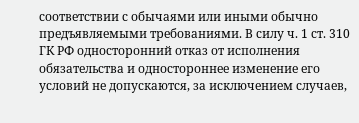соответствии с обычаями или иными обычно предъявляемыми требованиями. В силу ч. 1 ст. 310 ГК РФ односторонний отказ от исполнения обязательства и одностороннее изменение его условий не допускаются, за исключением случаев,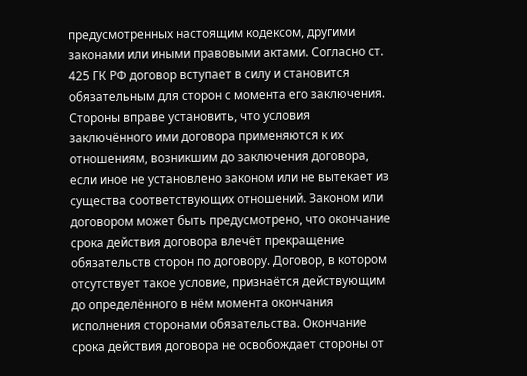предусмотренных настоящим кодексом, другими законами или иными правовыми актами. Согласно ст. 425 ГК РФ договор вступает в силу и становится обязательным для сторон с момента его заключения. Стороны вправе установить, что условия заключённого ими договора применяются к их отношениям, возникшим до заключения договора, если иное не установлено законом или не вытекает из существа соответствующих отношений. Законом или договором может быть предусмотрено, что окончание срока действия договора влечёт прекращение обязательств сторон по договору. Договор, в котором отсутствует такое условие, признаётся действующим до определённого в нём момента окончания исполнения сторонами обязательства. Окончание срока действия договора не освобождает стороны от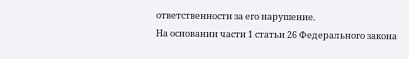ответственности за его нарушение.
На основании части 1 статьи 26 Федерального закона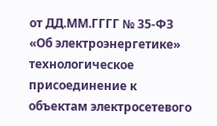от ДД.ММ.ГГГГ № 35-ФЗ «Об электроэнергетике» технологическое присоединение к объектам электросетевого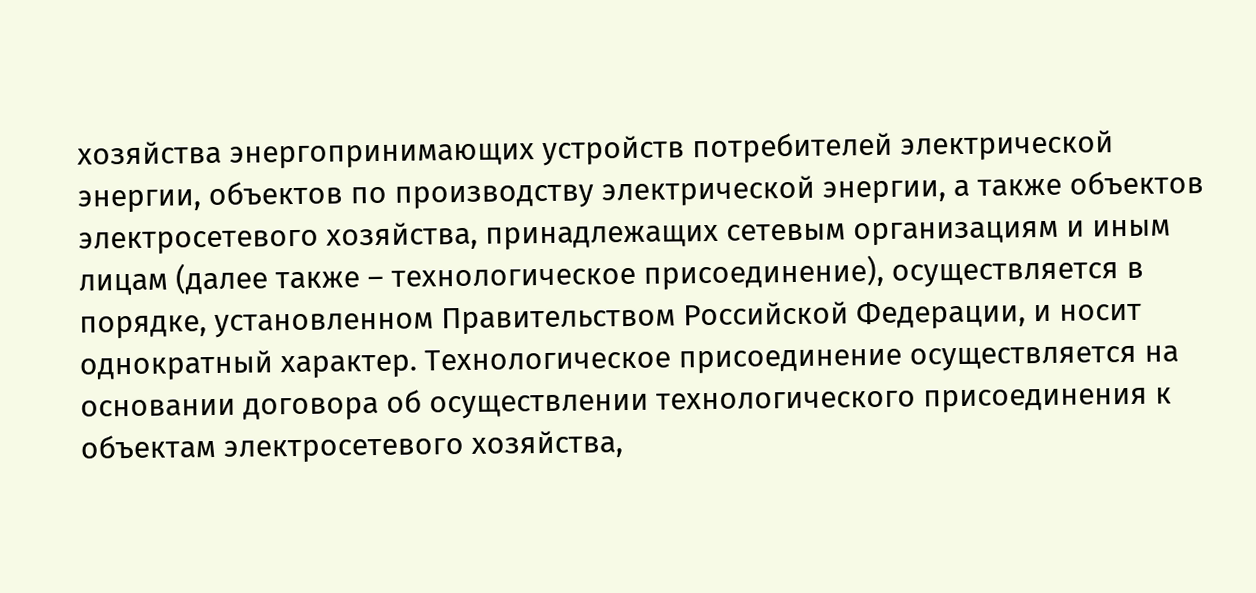хозяйства энергопринимающих устройств потребителей электрической энергии, объектов по производству электрической энергии, а также объектов электросетевого хозяйства, принадлежащих сетевым организациям и иным лицам (далее также – технологическое присоединение), осуществляется в порядке, установленном Правительством Российской Федерации, и носит однократный характер. Технологическое присоединение осуществляется на основании договора об осуществлении технологического присоединения к объектам электросетевого хозяйства,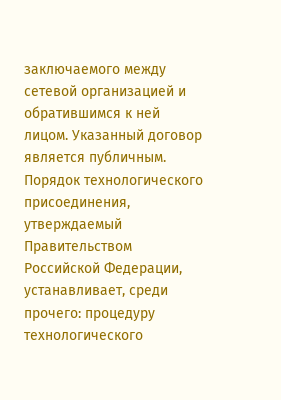заключаемого между сетевой организацией и обратившимся к ней лицом. Указанный договор является публичным. Порядок технологического присоединения, утверждаемый Правительством Российской Федерации, устанавливает, среди прочего: процедуру технологического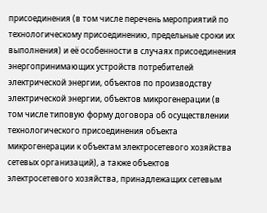присоединения (в том числе перечень мероприятий по технологическому присоединению, предельные сроки их выполнения) и её особенности в случаях присоединения энергопринимающих устройств потребителей электрической энергии, объектов по производству электрической энергии, объектов микрогенерации (в том числе типовую форму договора об осуществлении технологического присоединения объекта микрогенерации к объектам электросетевого хозяйства сетевых организаций), а также объектов электросетевого хозяйства, принадлежащих сетевым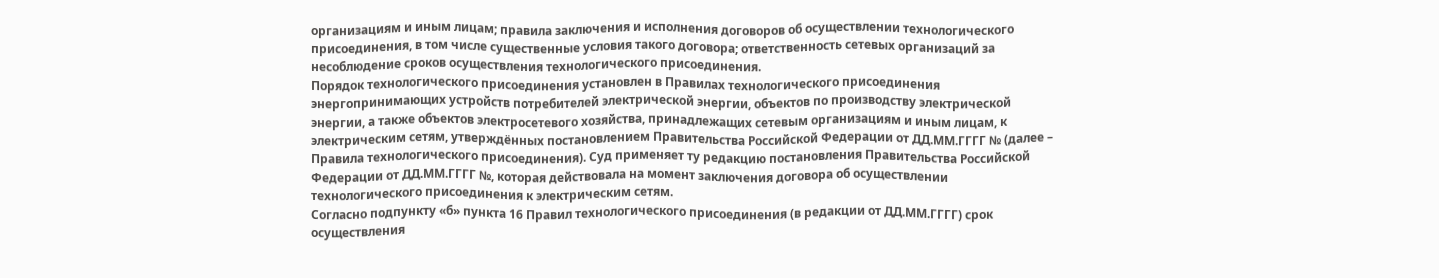организациям и иным лицам; правила заключения и исполнения договоров об осуществлении технологического присоединения, в том числе существенные условия такого договора; ответственность сетевых организаций за несоблюдение сроков осуществления технологического присоединения.
Порядок технологического присоединения установлен в Правилах технологического присоединения энергопринимающих устройств потребителей электрической энергии, объектов по производству электрической энергии, а также объектов электросетевого хозяйства, принадлежащих сетевым организациям и иным лицам, к электрическим сетям, утверждённых постановлением Правительства Российской Федерации от ДД.ММ.ГГГГ № (далее – Правила технологического присоединения). Суд применяет ту редакцию постановления Правительства Российской Федерации от ДД.ММ.ГГГГ №, которая действовала на момент заключения договора об осуществлении технологического присоединения к электрическим сетям.
Согласно подпункту «б» пункта 16 Правил технологического присоединения (в редакции от ДД.ММ.ГГГГ) срок осуществления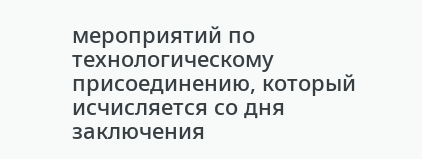мероприятий по технологическому присоединению, который исчисляется со дня заключения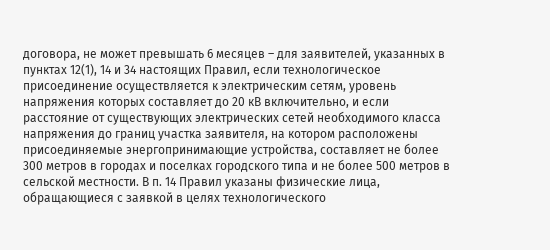договора, не может превышать 6 месяцев – для заявителей, указанных в пунктах 12(1), 14 и 34 настоящих Правил, если технологическое присоединение осуществляется к электрическим сетям, уровень напряжения которых составляет до 20 кВ включительно, и если расстояние от существующих электрических сетей необходимого класса напряжения до границ участка заявителя, на котором расположены присоединяемые энергопринимающие устройства, составляет не более 300 метров в городах и поселках городского типа и не более 500 метров в сельской местности. В п. 14 Правил указаны физические лица, обращающиеся с заявкой в целях технологического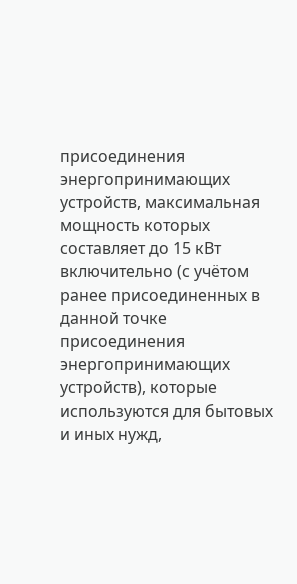присоединения энергопринимающих устройств, максимальная мощность которых составляет до 15 кВт включительно (с учётом ранее присоединенных в данной точке присоединения энергопринимающих устройств), которые используются для бытовых и иных нужд,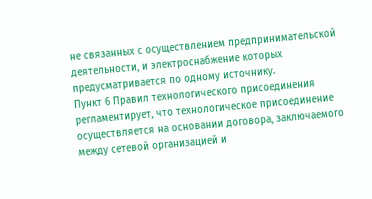не связанных с осуществлением предпринимательской деятельности, и электроснабжение которых предусматривается по одному источнику.
Пункт 6 Правил технологического присоединения регламентирует, что технологическое присоединение осуществляется на основании договора, заключаемого между сетевой организацией и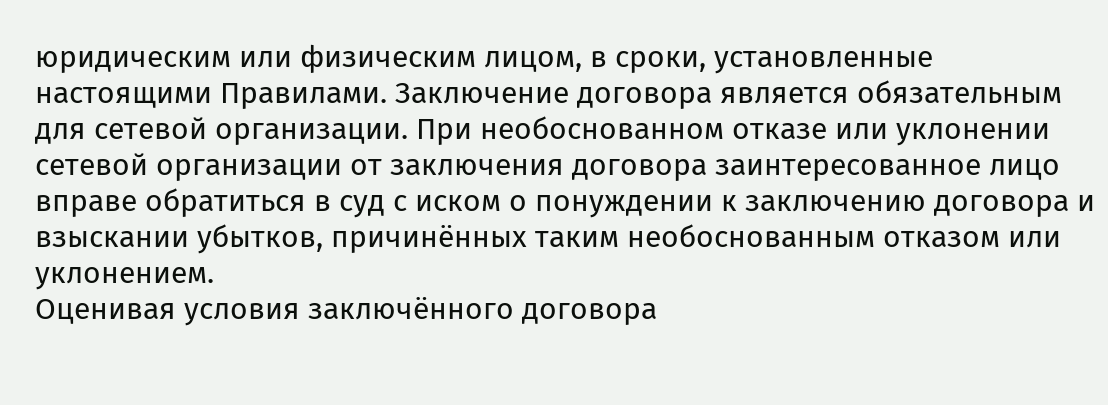юридическим или физическим лицом, в сроки, установленные настоящими Правилами. Заключение договора является обязательным для сетевой организации. При необоснованном отказе или уклонении сетевой организации от заключения договора заинтересованное лицо вправе обратиться в суд с иском о понуждении к заключению договора и взыскании убытков, причинённых таким необоснованным отказом или уклонением.
Оценивая условия заключённого договора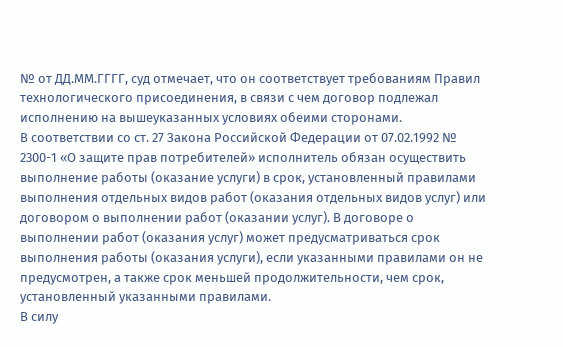№ от ДД.ММ.ГГГГ, суд отмечает, что он соответствует требованиям Правил технологического присоединения, в связи с чем договор подлежал исполнению на вышеуказанных условиях обеими сторонами.
В соответствии со ст. 27 Закона Российской Федерации от 07.02.1992 № 2300-1 «О защите прав потребителей» исполнитель обязан осуществить выполнение работы (оказание услуги) в срок, установленный правилами выполнения отдельных видов работ (оказания отдельных видов услуг) или договором о выполнении работ (оказании услуг). В договоре о выполнении работ (оказания услуг) может предусматриваться срок выполнения работы (оказания услуги), если указанными правилами он не предусмотрен, а также срок меньшей продолжительности, чем срок, установленный указанными правилами.
В силу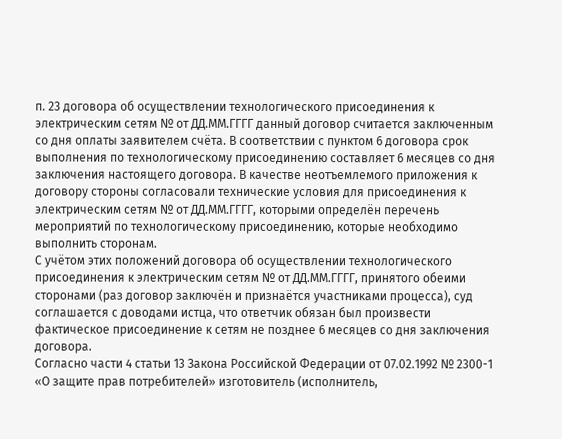п. 23 договора об осуществлении технологического присоединения к электрическим сетям № от ДД.ММ.ГГГГ данный договор считается заключенным со дня оплаты заявителем счёта. В соответствии с пунктом 6 договора срок выполнения по технологическому присоединению составляет 6 месяцев со дня заключения настоящего договора. В качестве неотъемлемого приложения к договору стороны согласовали технические условия для присоединения к электрическим сетям № от ДД.ММ.ГГГГ, которыми определён перечень мероприятий по технологическому присоединению, которые необходимо выполнить сторонам.
С учётом этих положений договора об осуществлении технологического присоединения к электрическим сетям № от ДД.ММ.ГГГГ, принятого обеими сторонами (раз договор заключён и признаётся участниками процесса), суд соглашается с доводами истца, что ответчик обязан был произвести фактическое присоединение к сетям не позднее 6 месяцев со дня заключения договора.
Согласно части 4 статьи 13 Закона Российской Федерации от 07.02.1992 № 2300-1 «О защите прав потребителей» изготовитель (исполнитель,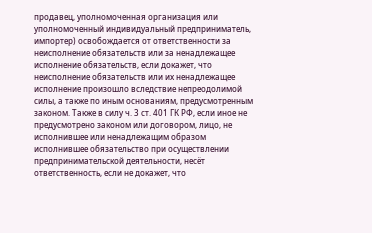продавец, уполномоченная организация или уполномоченный индивидуальный предприниматель, импортер) освобождается от ответственности за неисполнение обязательств или за ненадлежащее исполнение обязательств, если докажет, что неисполнение обязательств или их ненадлежащее исполнение произошло вследствие непреодолимой силы, а также по иным основаниям, предусмотренным законом. Также в силу ч. 3 ст. 401 ГК РФ, если иное не предусмотрено законом или договором, лицо, не исполнившее или ненадлежащим образом исполнившее обязательство при осуществлении предпринимательской деятельности, несёт ответственность, если не докажет, что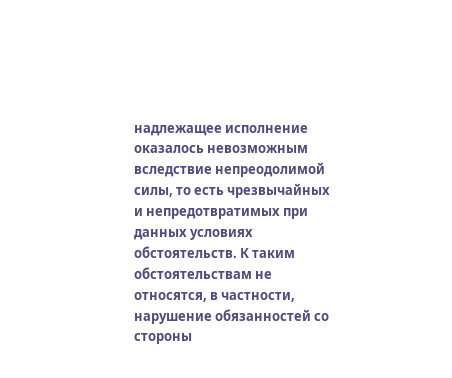надлежащее исполнение оказалось невозможным вследствие непреодолимой силы, то есть чрезвычайных и непредотвратимых при данных условиях обстоятельств. К таким обстоятельствам не относятся, в частности, нарушение обязанностей со стороны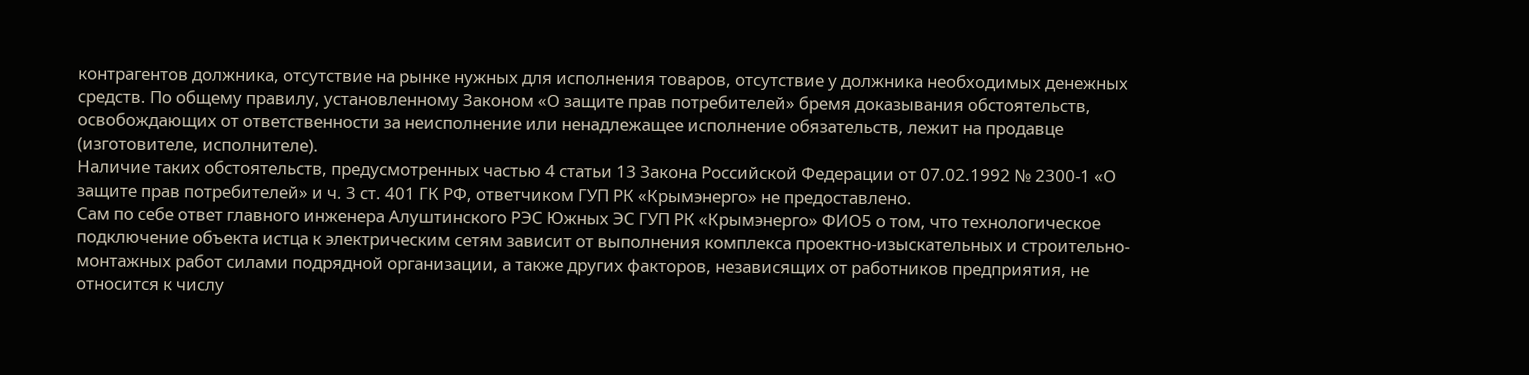контрагентов должника, отсутствие на рынке нужных для исполнения товаров, отсутствие у должника необходимых денежных средств. По общему правилу, установленному Законом «О защите прав потребителей» бремя доказывания обстоятельств, освобождающих от ответственности за неисполнение или ненадлежащее исполнение обязательств, лежит на продавце (изготовителе, исполнителе).
Наличие таких обстоятельств, предусмотренных частью 4 статьи 13 Закона Российской Федерации от 07.02.1992 № 2300-1 «О защите прав потребителей» и ч. 3 ст. 401 ГК РФ, ответчиком ГУП РК «Крымэнерго» не предоставлено.
Сам по себе ответ главного инженера Алуштинского РЭС Южных ЭС ГУП РК «Крымэнерго» ФИО5 о том, что технологическое подключение объекта истца к электрическим сетям зависит от выполнения комплекса проектно-изыскательных и строительно-монтажных работ силами подрядной организации, а также других факторов, независящих от работников предприятия, не относится к числу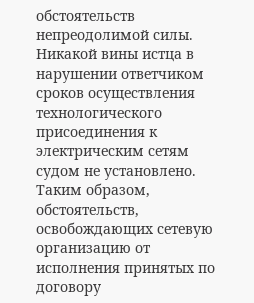обстоятельств непреодолимой силы. Никакой вины истца в нарушении ответчиком сроков осуществления технологического присоединения к электрическим сетям судом не установлено.
Таким образом, обстоятельств, освобождающих сетевую организацию от исполнения принятых по договору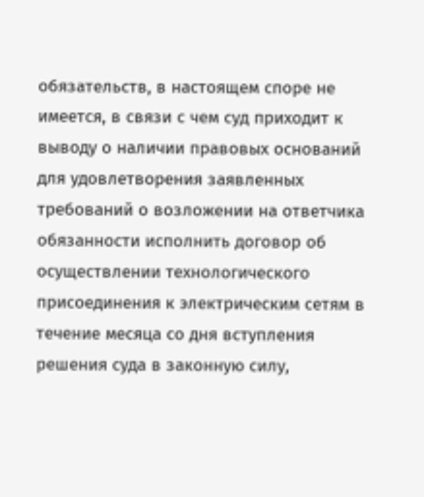обязательств, в настоящем споре не имеется, в связи с чем суд приходит к выводу о наличии правовых оснований для удовлетворения заявленных требований о возложении на ответчика обязанности исполнить договор об осуществлении технологического присоединения к электрическим сетям в течение месяца со дня вступления решения суда в законную силу,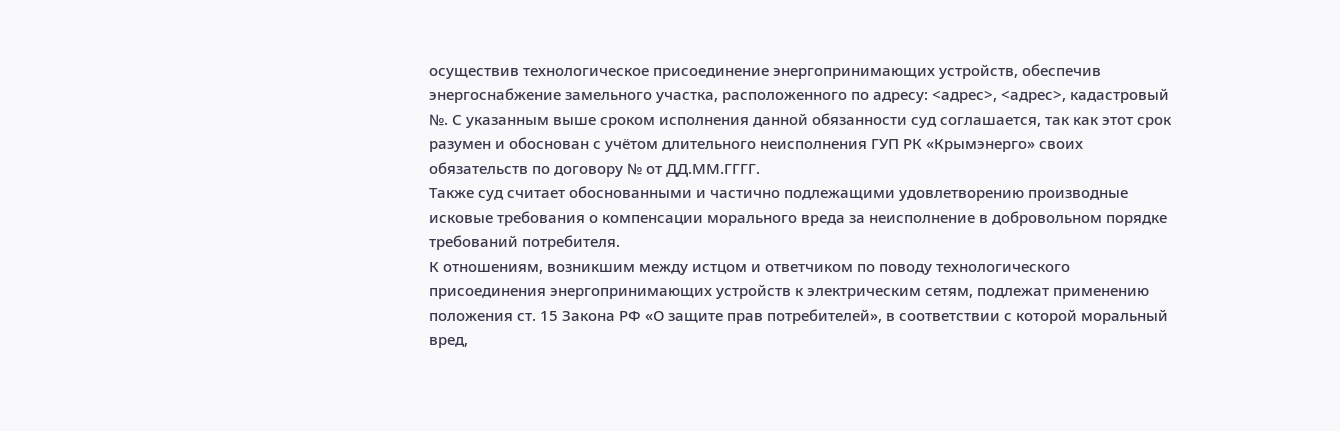осуществив технологическое присоединение энергопринимающих устройств, обеспечив энергоснабжение замельного участка, расположенного по адресу: <адрес>, <адрес>, кадастровый №. С указанным выше сроком исполнения данной обязанности суд соглашается, так как этот срок разумен и обоснован с учётом длительного неисполнения ГУП РК «Крымэнерго» своих обязательств по договору № от ДД.ММ.ГГГГ.
Также суд считает обоснованными и частично подлежащими удовлетворению производные исковые требования о компенсации морального вреда за неисполнение в добровольном порядке требований потребителя.
К отношениям, возникшим между истцом и ответчиком по поводу технологического присоединения энергопринимающих устройств к электрическим сетям, подлежат применению положения ст. 15 Закона РФ «О защите прав потребителей», в соответствии с которой моральный вред,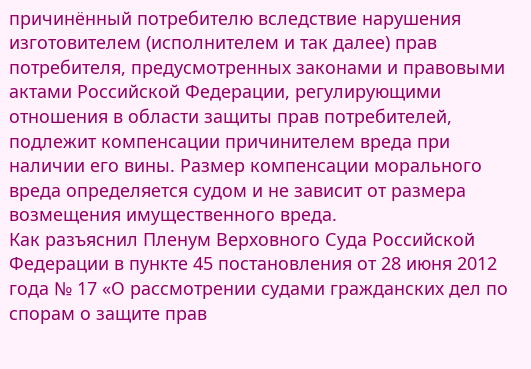причинённый потребителю вследствие нарушения изготовителем (исполнителем и так далее) прав потребителя, предусмотренных законами и правовыми актами Российской Федерации, регулирующими отношения в области защиты прав потребителей, подлежит компенсации причинителем вреда при наличии его вины. Размер компенсации морального вреда определяется судом и не зависит от размера возмещения имущественного вреда.
Как разъяснил Пленум Верховного Суда Российской Федерации в пункте 45 постановления от 28 июня 2012 года № 17 «О рассмотрении судами гражданских дел по спорам о защите прав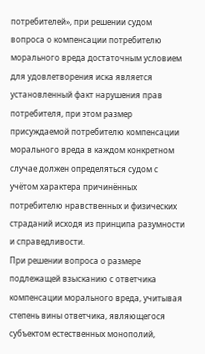потребителей», при решении судом вопроса о компенсации потребителю морального вреда достаточным условием для удовлетворения иска является установленный факт нарушения прав потребителя, при этом размер присуждаемой потребителю компенсации морального вреда в каждом конкретном случае должен определяться судом с учётом характера причинённых потребителю нравственных и физических страданий исходя из принципа разумности и справедливости.
При решении вопроса о размере подлежащей взысканию с ответчика компенсации морального вреда, учитывая степень вины ответчика, являющегося субъектом естественных монополий,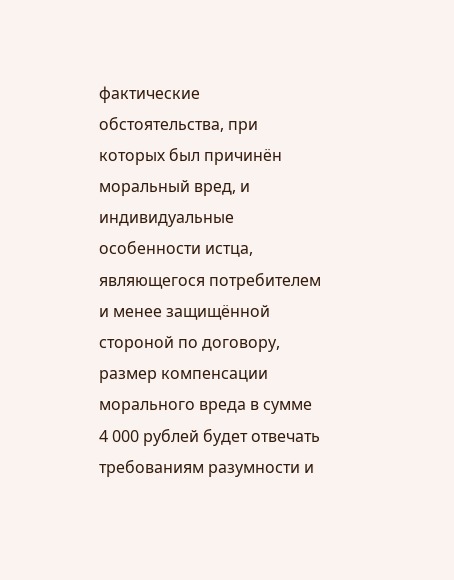фактические обстоятельства, при которых был причинён моральный вред, и индивидуальные особенности истца, являющегося потребителем и менее защищённой стороной по договору, размер компенсации морального вреда в сумме 4 000 рублей будет отвечать требованиям разумности и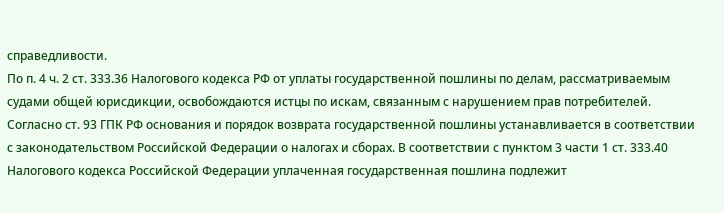справедливости.
По п. 4 ч. 2 ст. 333.36 Налогового кодекса РФ от уплаты государственной пошлины по делам, рассматриваемым судами общей юрисдикции, освобождаются истцы по искам, связанным с нарушением прав потребителей. Согласно ст. 93 ГПК РФ основания и порядок возврата государственной пошлины устанавливается в соответствии с законодательством Российской Федерации о налогах и сборах. В соответствии с пунктом 3 части 1 ст. 333.40 Налогового кодекса Российской Федерации уплаченная государственная пошлина подлежит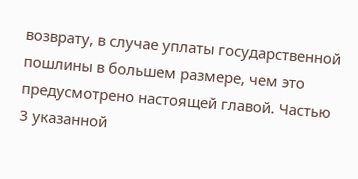возврату, в случае уплаты государственной пошлины в большем размере, чем это предусмотрено настоящей главой. Частью 3 указанной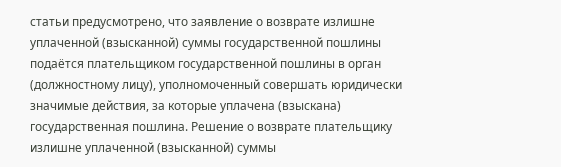статьи предусмотрено, что заявление о возврате излишне уплаченной (взысканной) суммы государственной пошлины подаётся плательщиком государственной пошлины в орган (должностному лицу), уполномоченный совершать юридически значимые действия, за которые уплачена (взыскана) государственная пошлина. Решение о возврате плательщику излишне уплаченной (взысканной) суммы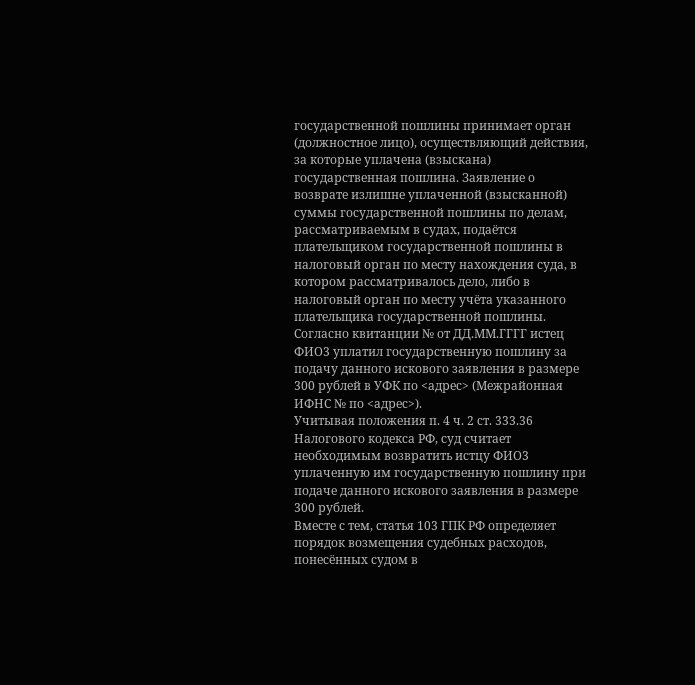государственной пошлины принимает орган (должностное лицо), осуществляющий действия, за которые уплачена (взыскана) государственная пошлина. Заявление о возврате излишне уплаченной (взысканной) суммы государственной пошлины по делам, рассматриваемым в судах, подаётся плательщиком государственной пошлины в налоговый орган по месту нахождения суда, в котором рассматривалось дело, либо в налоговый орган по месту учёта указанного плательщика государственной пошлины.
Согласно квитанции № от ДД.ММ.ГГГГ истец ФИО3 уплатил государственную пошлину за подачу данного искового заявления в размере 300 рублей в УФК по <адрес> (Межрайонная ИФНС № по <адрес>).
Учитывая положения п. 4 ч. 2 ст. 333.36 Налогового кодекса РФ, суд считает необходимым возвратить истцу ФИО3 уплаченную им государственную пошлину при подаче данного искового заявления в размере 300 рублей.
Вместе с тем, статья 103 ГПК РФ определяет порядок возмещения судебных расходов, понесённых судом в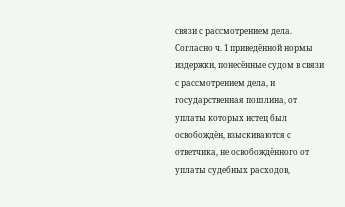связи с рассмотрением дела. Согласно ч. 1 приведённой нормы издержки, понесённые судом в связи с рассмотрением дела, и государственная пошлина, от уплаты которых истец был освобождён, взыскиваются с ответчика, не освобождённого от уплаты судебных расходов,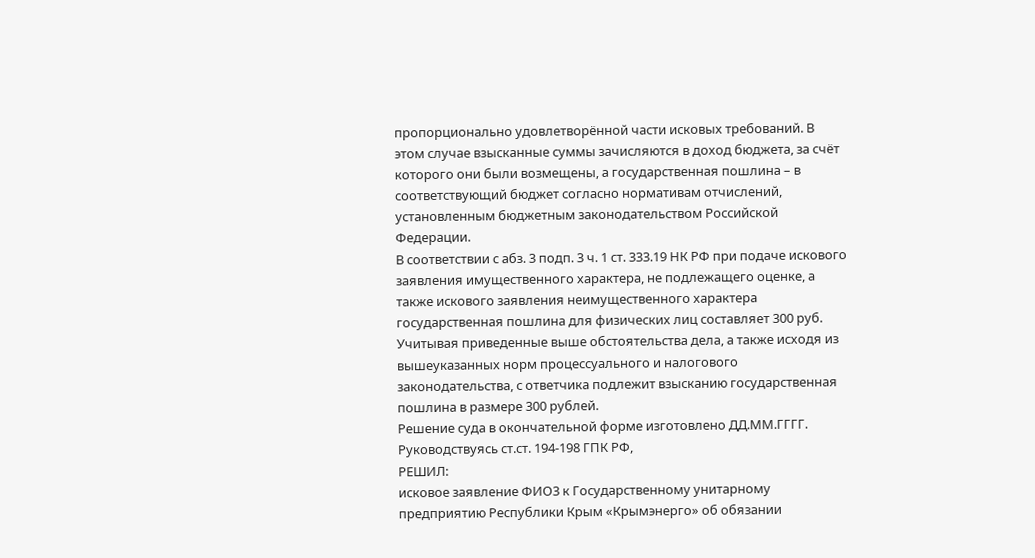пропорционально удовлетворённой части исковых требований. В этом случае взысканные суммы зачисляются в доход бюджета, за счёт которого они были возмещены, а государственная пошлина – в соответствующий бюджет согласно нормативам отчислений, установленным бюджетным законодательством Российской Федерации.
В соответствии с абз. 3 подп. 3 ч. 1 ст. 333.19 НК РФ при подаче искового заявления имущественного характера, не подлежащего оценке, а также искового заявления неимущественного характера государственная пошлина для физических лиц составляет 300 руб.
Учитывая приведенные выше обстоятельства дела, а также исходя из вышеуказанных норм процессуального и налогового законодательства, с ответчика подлежит взысканию государственная пошлина в размере 300 рублей.
Решение суда в окончательной форме изготовлено ДД.ММ.ГГГГ.
Руководствуясь ст.ст. 194-198 ГПК РФ,
РЕШИЛ:
исковое заявление ФИО3 к Государственному унитарному предприятию Республики Крым «Крымэнерго» об обязании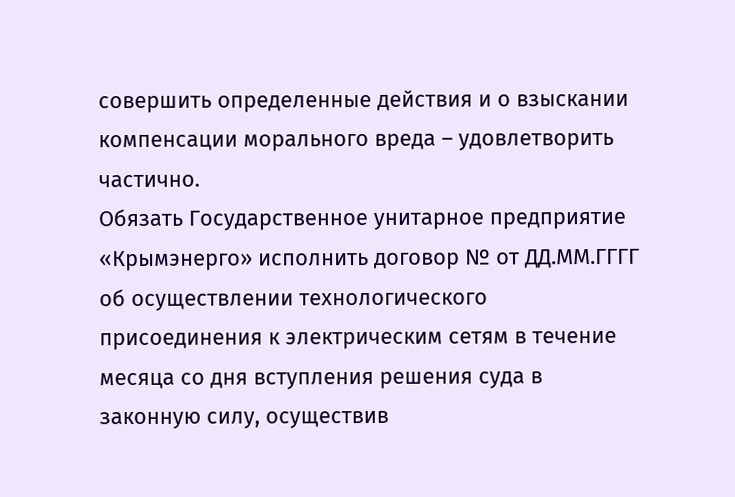совершить определенные действия и о взыскании компенсации морального вреда – удовлетворить частично.
Обязать Государственное унитарное предприятие «Крымэнерго» исполнить договор № от ДД.ММ.ГГГГ об осуществлении технологического присоединения к электрическим сетям в течение месяца со дня вступления решения суда в законную силу, осуществив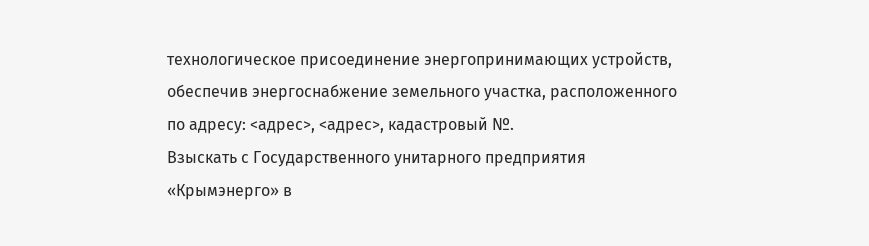технологическое присоединение энергопринимающих устройств, обеспечив энергоснабжение земельного участка, расположенного по адресу: <адрес>, <адрес>, кадастровый №.
Взыскать с Государственного унитарного предприятия «Крымэнерго» в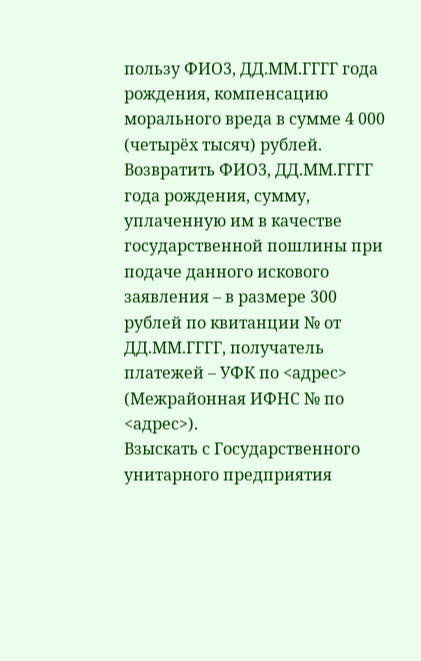пользу ФИО3, ДД.ММ.ГГГГ года рождения, компенсацию морального вреда в сумме 4 000 (четырёх тысяч) рублей.
Возвратить ФИО3, ДД.ММ.ГГГГ года рождения, сумму, уплаченную им в качестве государственной пошлины при подаче данного искового заявления – в размере 300 рублей по квитанции № от ДД.ММ.ГГГГ, получатель платежей – УФК по <адрес> (Межрайонная ИФНС № по <адрес>).
Взыскать с Государственного унитарного предприятия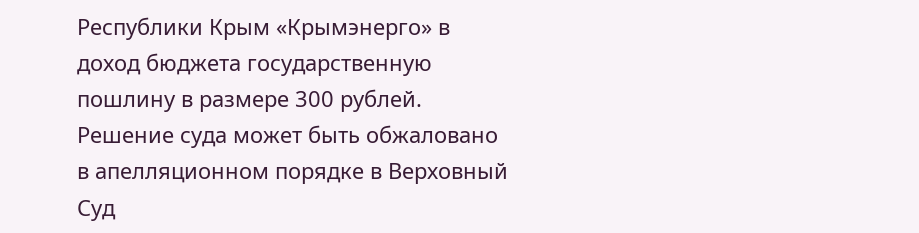Республики Крым «Крымэнерго» в доход бюджета государственную пошлину в размере 300 рублей.
Решение суда может быть обжаловано в апелляционном порядке в Верховный Суд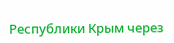Республики Крым через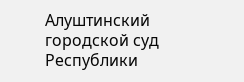Алуштинский городской суд Республики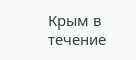Крым в течение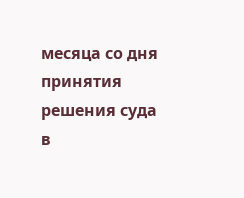месяца со дня принятия решения суда в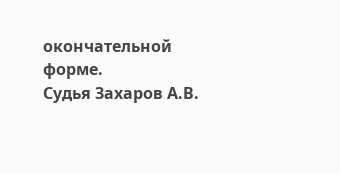окончательной форме.
Судья Захаров А.В.